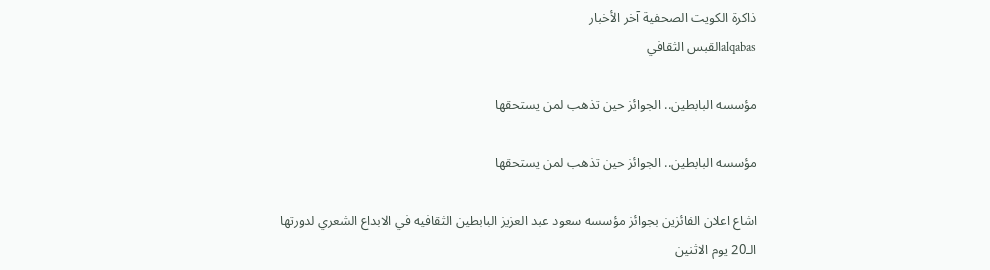ذاكرة الكويت الصحفية آخر الأخبار
alqabasالقبس الثقافي

مؤسسه البابطين.. الجوائز حين تذهب لمن يستحقها

مؤسسه البابطين.. الجوائز حين تذهب لمن يستحقها

اشاع اعلان الفائزين بجوائز مؤسسه سعود عبد العزيز البابطين الثقافيه في الابداع الشعري لدورتها الـ20 يوم الاثنين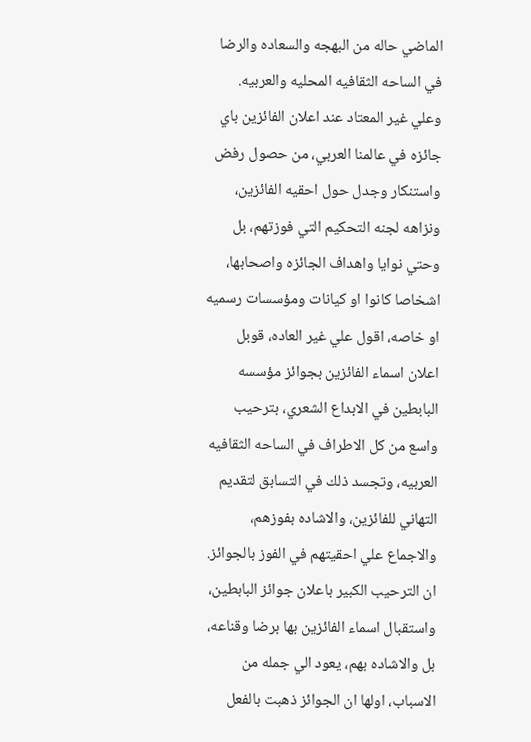الماضي حاله من البهجه والسعاده والرضا في الساحه الثقافيه المحليه والعربيه. وعلي غير المعتاد عند اعلان الفائزين باي جائزه في عالمنا العربي، من حصول رفض واستنكار وجدل حول احقيه الفائزين، ونزاهه لجنه التحكيم التي فوزتهم، بل وحتي نوايا واهداف الجائزه واصحابها، اشخاصا كانوا او كيانات ومؤسسات رسميه او خاصه، اقول علي غير العاده، قوبل اعلان اسماء الفائزين بجوائز مؤسسه البابطين في الابداع الشعري، بترحيب واسع من كل الاطراف في الساحه الثقافيه العربيه، وتجسد ذلك في التسابق لتقديم التهاني للفائزين، والاشاده بفوزهم، والاجماع علي احقيتهم في الفوز بالجوائز. ان الترحيب الكبير باعلان جوائز البابطين، واستقبال اسماء الفائزين بها برضا وقناعه، بل والاشاده بهم، يعود الي جمله من الاسباب، اولها ان الجوائز ذهبت بالفعل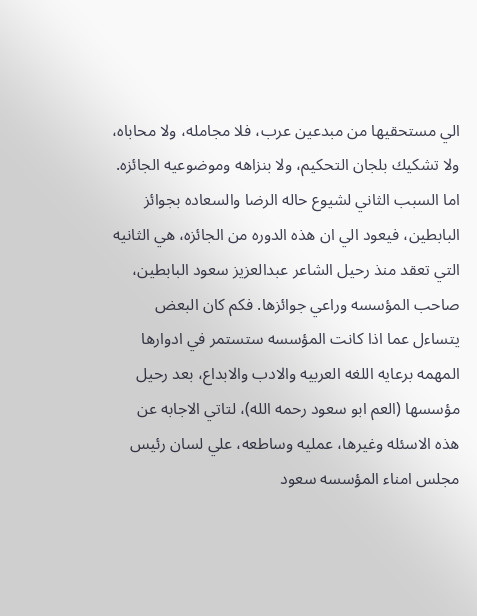الي مستحقيها من مبدعين عرب، فلا مجامله، ولا محاباه، ولا تشكيك بلجان التحكيم، ولا بنزاهه وموضوعيه الجائزه. اما السبب الثاني لشيوع حاله الرضا والسعاده بجوائز البابطين، فيعود الي ان هذه الدوره من الجائزه، هي الثانيه التي تعقد منذ رحيل الشاعر عبدالعزيز سعود البابطين، صاحب المؤسسه وراعي جوائزها. فكم كان البعض يتساءل عما اذا كانت المؤسسه ستستمر في ادوارها المهمه برعايه اللغه العربيه والادب والابداع، بعد رحيل مؤسسها (العم ابو سعود رحمه الله)، لتاتي الاجابه عن هذه الاسئله وغيرها، عمليه وساطعه، علي لسان رئيس مجلس امناء المؤسسه سعود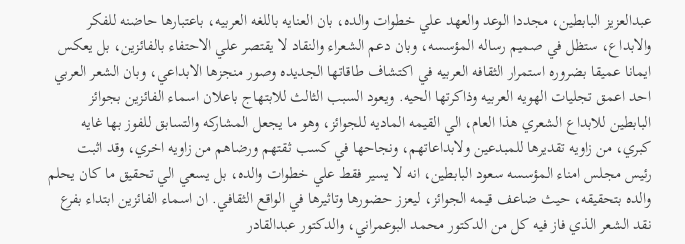عبدالعزيز البابطين، مجددا الوعد والعهد علي خطوات والده، بان العنايه باللغه العربيه، باعتبارها حاضنه للفكر والابداع، ستظل في صميم رساله المؤسسه، وبان دعم الشعراء والنقاد لا يقتصر علي الاحتفاء بالفائزين، بل يعكس ايمانا عميقا بضروره استمرار الثقافه العربيه في اكتشاف طاقاتها الجديده وصور منجزها الابداعي، وبان الشعر العربي احد اعمق تجليات الهويه العربيه وذاكرتها الحيه. ويعود السبب الثالث للابتهاج باعلان اسماء الفائزين بجوائز البابطين للابداع الشعري هذا العام، الي القيمه الماديه للجوائز، وهو ما يجعل المشاركه والتسابق للفوز بها غايه كبري، من زاويه تقديرها للمبدعين ولابداعاتهم، ونجاحها في كسب ثقتهم ورضاهم من زاويه اخري، وقد اثبت رئيس مجلس امناء المؤسسه سعود البابطين، انه لا يسير فقط علي خطوات والده، بل يسعي الي تحقيق ما كان يحلم والده بتحقيقه، حيث ضاعف قيمه الجوائز، ليعزز حضورها وتاثيرها في الواقع الثقافي. ان اسماء الفائزين ابتداء بفرع نقد الشعر الذي فاز فيه كل من الدكتور محمد البوعمراني، والدكتور عبدالقادر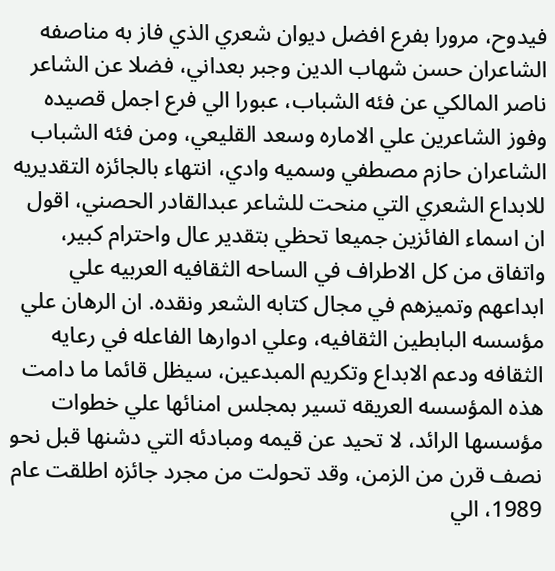فيدوح، مرورا بفرع افضل ديوان شعري الذي فاز به مناصفه الشاعران حسن شهاب الدين وجبر بعداني، فضلا عن الشاعر ناصر المالكي عن فئه الشباب، عبورا الي فرع اجمل قصيده وفوز الشاعرين علي الاماره وسعد القليعي، ومن فئه الشباب الشاعران حازم مصطفي وسميه وادي، انتهاء بالجائزه التقديريه للابداع الشعري التي منحت للشاعر عبدالقادر الحصني، اقول ان اسماء الفائزين جميعا تحظي بتقدير عال واحترام كبير، واتفاق من كل الاطراف في الساحه الثقافيه العربيه علي ابداعهم وتميزهم في مجال كتابه الشعر ونقده. ان الرهان علي مؤسسه البابطين الثقافيه، وعلي ادوارها الفاعله في رعايه الثقافه ودعم الابداع وتكريم المبدعين، سيظل قائما ما دامت هذه المؤسسه العريقه تسير بمجلس امنائها علي خطوات مؤسسها الرائد، لا تحيد عن قيمه ومبادئه التي دشنها قبل نحو نصف قرن من الزمن، وقد تحولت من مجرد جائزه اطلقت عام 1989، الي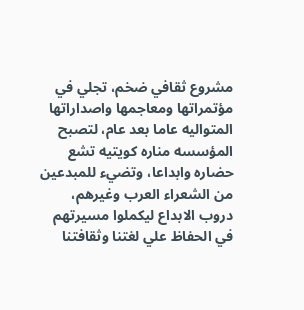مشروع ثقافي ضخم، تجلي في مؤتمراتها ومعاجمها واصداراتها المتواليه عاما بعد عام، لتصبح المؤسسه مناره كويتيه تشع حضاره وابداعا، وتضيء للمبدعين من الشعراء العرب وغيرهم، دروب الابداع ليكملوا مسيرتهم في الحفاظ علي لغتنا وثقافتنا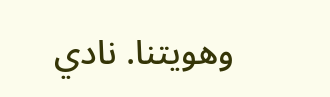وهويتنا. نادي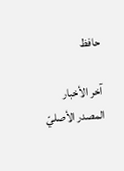حافظ

آخر الأخبار المصدر الأصليّ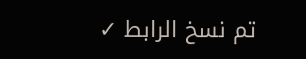تم نسخ الرابط ✓